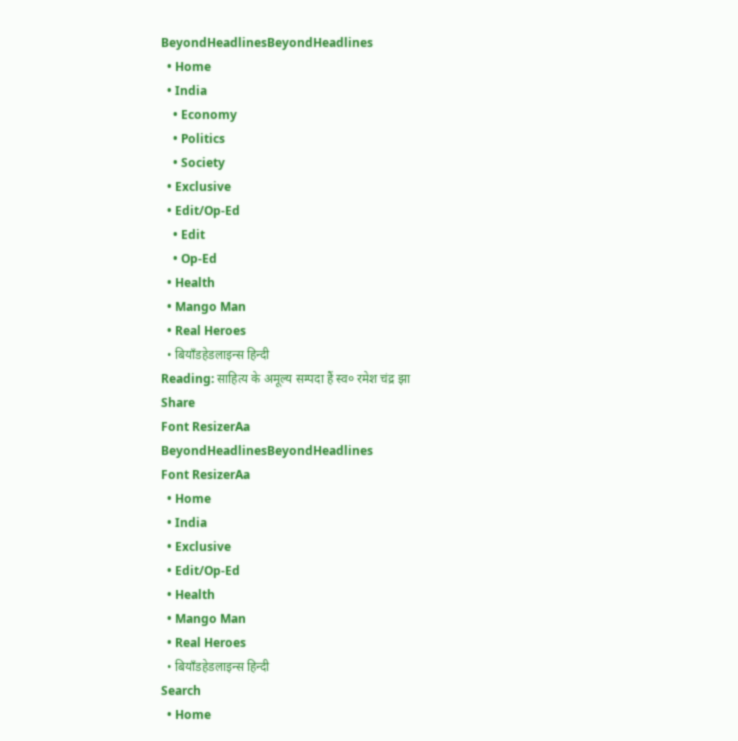BeyondHeadlinesBeyondHeadlines
  • Home
  • India
    • Economy
    • Politics
    • Society
  • Exclusive
  • Edit/Op-Ed
    • Edit
    • Op-Ed
  • Health
  • Mango Man
  • Real Heroes
  • बियॉंडहेडलाइन्स हिन्दी
Reading: साहित्य के अमूल्य सम्पदा हैं स्व० रमेश चंद्र झा
Share
Font ResizerAa
BeyondHeadlinesBeyondHeadlines
Font ResizerAa
  • Home
  • India
  • Exclusive
  • Edit/Op-Ed
  • Health
  • Mango Man
  • Real Heroes
  • बियॉंडहेडलाइन्स हिन्दी
Search
  • Home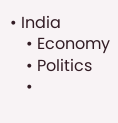• India
    • Economy
    • Politics
    •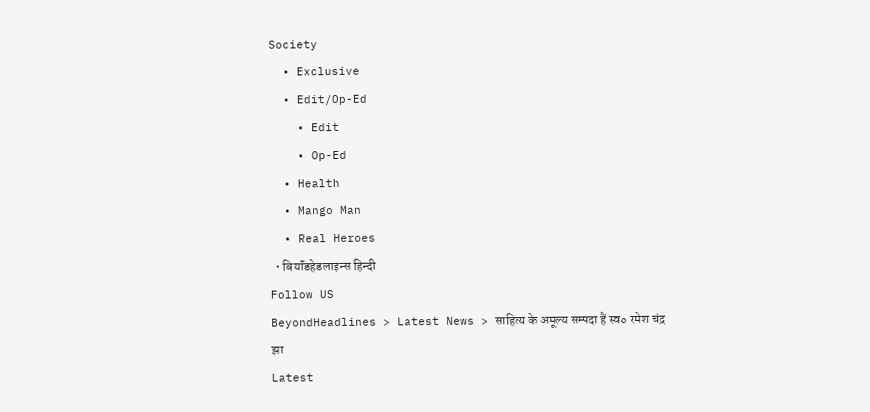Society
  • Exclusive
  • Edit/Op-Ed
    • Edit
    • Op-Ed
  • Health
  • Mango Man
  • Real Heroes
  • बियॉंडहेडलाइन्स हिन्दी
Follow US
BeyondHeadlines > Latest News > साहित्य के अमूल्य सम्पदा हैं स्व० रमेश चंद्र झा
Latest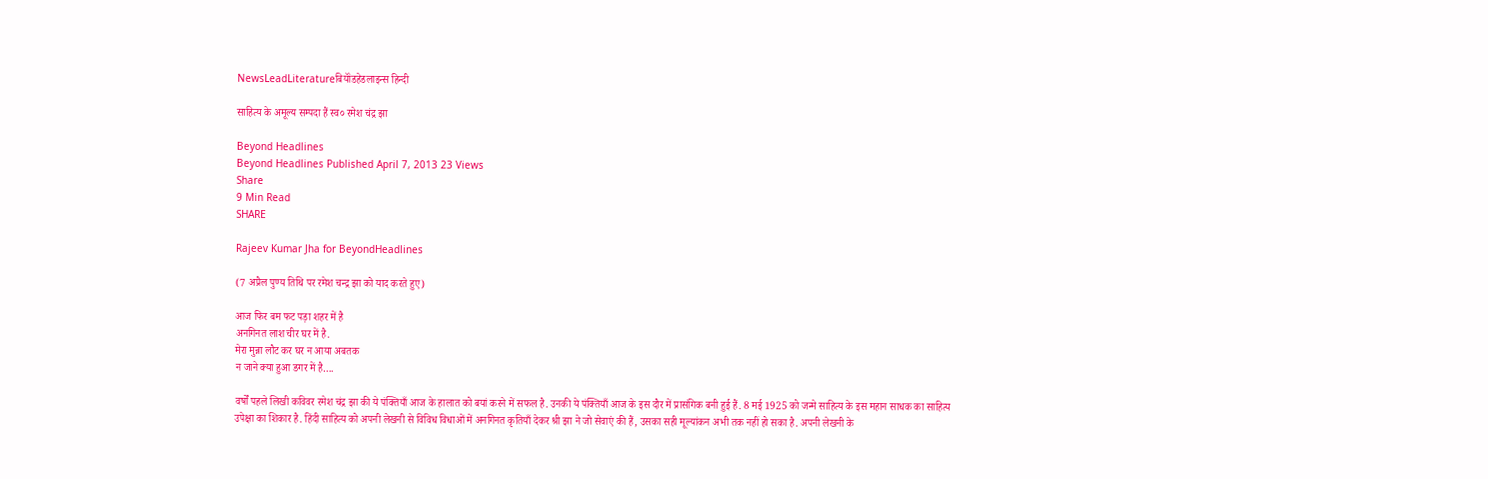NewsLeadLiteratureबियॉंडहेडलाइन्स हिन्दी

साहित्य के अमूल्य सम्पदा हैं स्व० रमेश चंद्र झा

Beyond Headlines
Beyond Headlines Published April 7, 2013 23 Views
Share
9 Min Read
SHARE

Rajeev Kumar Jha for BeyondHeadlines

(7 अप्रैल पुण्य तिथि पर रमेश चन्द्र झा को याद करते हुए)

आज फिर बम फट पड़ा शहर में है
अनगिनत लाश चीर घर में है.
मेरा मुन्ना लौट कर घर न आया अबतक
न जाने क्या हुआ डगर में है….

वर्षों पहले लिखी कविवर रमेश चंद्र झा की ये पंक्तियाँ आज के हालात को बयां करने में सफल है. उनकी ये पंक्तियाँ आज के इस दौर में प्रासंगिक बनी हुई हैं. 8 मई 1925 को जन्मे साहित्य के इस महान साधक का साहित्य उपेक्षा का शिकार है. हिंदी साहित्य को अपनी लेखनी से विविध विधाओं में अनगिनत कृतियाँ देकर श्री झा ने जो सेवाएं की हैं, उसका सही मूल्यांकन अभी तक नहीं हो सका है. अपनी लेखनी के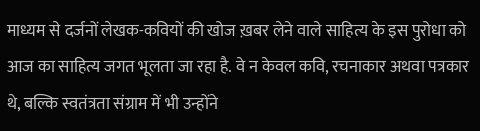माध्यम से दर्जनों लेखक-कवियों की खोज ख़बर लेने वाले साहित्य के इस पुरोधा को आज का साहित्य जगत भूलता जा रहा है. वे न केवल कवि, रचनाकार अथवा पत्रकार थे, बल्कि स्वतंत्रता संग्राम में भी उन्होंने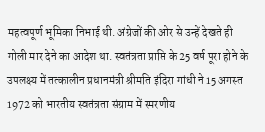महत्वपूर्ण भूमिका निभाई थी. अंग्रेजों की ओर से उन्हें देखते ही गोली मार देने का आदेश था. स्वतंत्रता प्राप्ति के 25 वर्ष पूरा होने के उपलक्ष्य में तत्कालीन प्रधानमंत्री श्रीमति इंदिरा गांधी ने 15 अगस्त 1972 को भारतीय स्वतंत्रता संग्राम में स्मरणीय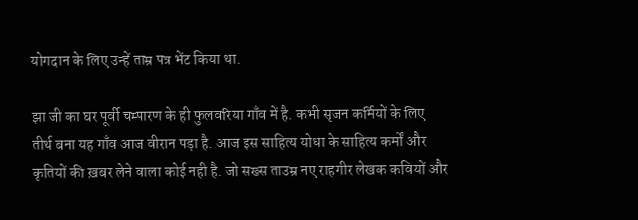योगदान के लिए उन्हें ताम्र पत्र भेंट किया था.

झा जी का घर पूर्वी चम्पारण के ही फुलवरिया गाँव में है. कभी सृजन कर्मियों के लिए तीर्थ बना यह गाँव आज वीरान पड़ा है. आज इस साहित्य योधा के साहित्य कर्मों और कृतियों की ख़बर लेने वाला कोई नही है. जो सख्स ताउम्र नए राहगीर लेखक कवियों और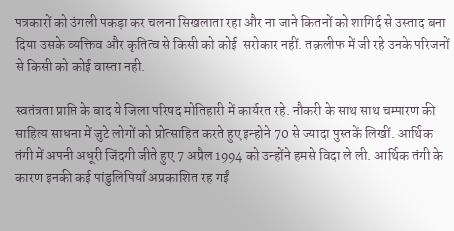पत्रकारों को उंगली पकड़ा कर चलना सिखलाता रहा और ना जाने कितनों को शागिर्द से उस्ताद बना दिया उसके व्यक्तिव और कृतित्व से किसी को कोई  सरोकार नहीं. तक़लीफ में जी रहे उनके परिजनों से किसी को कोई वास्ता नही.

स्वतंत्रता प्राप्ति के बाद ये जिला परिषद मोतिहारी में कार्यरत रहे. नौकरी के साथ साथ चम्पारण की साहित्य साधना में जुटे लोगों को प्रोत्साहित करते हुए इन्होने 70 से ज्यादा पुस्तकें लिखीं. आर्थिक तंगी में अपनी अधूरी जिंदगी जीते हुए 7 अप्रैल 1994 को उन्होंने हमसे विदा ले ली. आर्थिक तंगी के कारण इनकी कई पांडुलिपियाँ अप्रकाशित रह गईं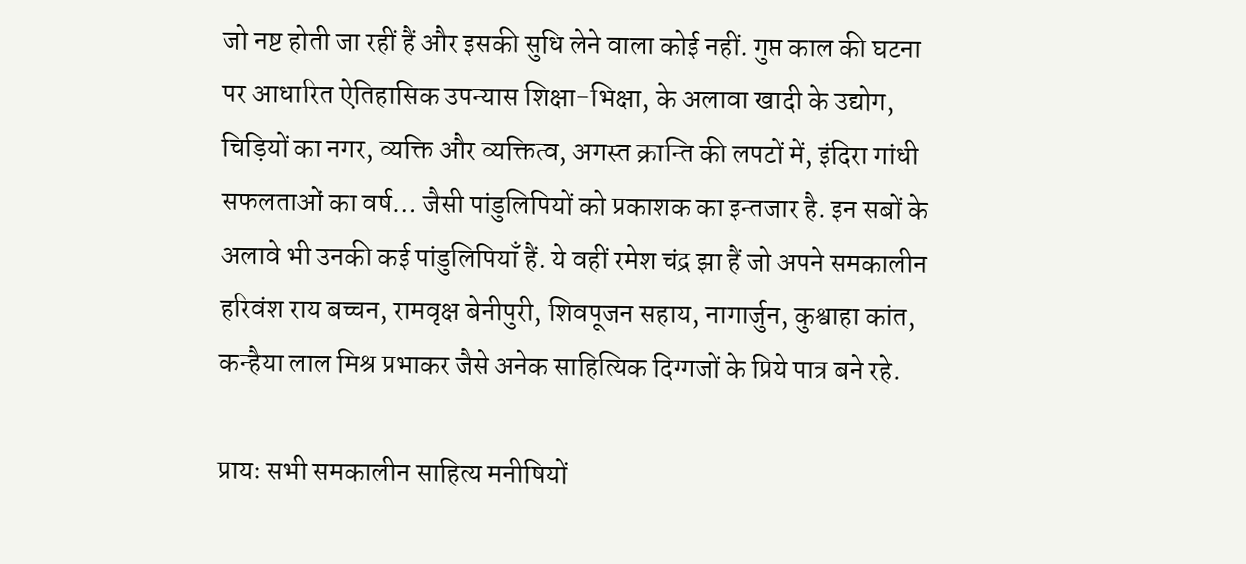जो नष्ट होती जा रहीं हैं और इसकी सुधि लेने वाला कोई नहीं. गुप्त काल की घटना पर आधारित ऐतिहासिक उपन्यास शिक्षा-भिक्षा, के अलावा खादी के उद्योग, चिड़ियों का नगर, व्यक्ति और व्यक्तित्व, अगस्त क्रान्ति की लपटों में, इंदिरा गांधी सफलताओं का वर्ष… जैसी पांडुलिपियों को प्रकाशक का इन्तजार है. इन सबों के अलावे भी उनकी कई पांडुलिपियाँ हैं. ये वहीं रमेश चंद्र झा हैं जो अपने समकालीन हरिवंश राय बच्चन, रामवृक्ष बेनीपुरी, शिवपूजन सहाय, नागार्जुन, कुश्वाहा कांत, कन्हैया लाल मिश्र प्रभाकर जैसे अनेक साहित्यिक दिग्गजों के प्रिये पात्र बने रहे.

प्रायः सभी समकालीन साहित्य मनीषियों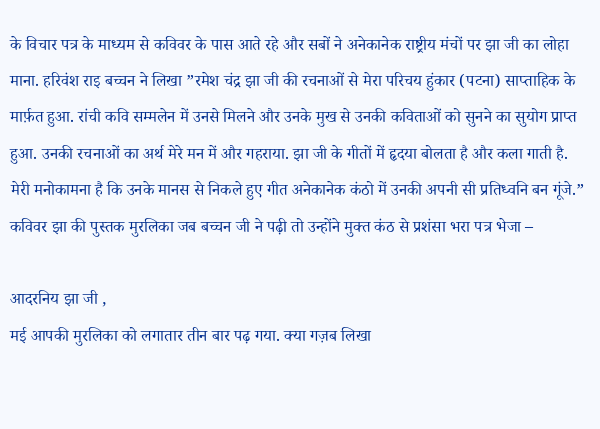के विचार पत्र के माध्यम से कविवर के पास आते रहे और सबों ने अनेकानेक राष्ट्रीय मंचों पर झा जी का लोहा माना. हरिवंश राइ बच्चन ने लिखा ”रमेश चंद्र झा जी की रचनाओं से मेरा परिचय हुंकार (पटना) साप्ताहिक के मार्फ़त हुआ. रांची कवि सम्मलेन में उनसे मिलने और उनके मुख से उनकी कविताओं को सुनने का सुयोग प्राप्त हुआ. उनकी रचनाओं का अर्थ मेरे मन में और गहराया. झा जी के गीतों में हृदया बोलता है और कला गाती है. मेरी मनोकामना है कि उनके मानस से निकले हुए गीत अनेकानेक कंठो में उनकी अपनी सी प्रतिध्वनि बन गूंजे.” कविवर झा की पुस्तक मुरलिका जब बच्चन जी ने पढ़ी तो उन्होंने मुक्त कंठ से प्रशंसा भरा पत्र भेजा –

आदरनिय झा जी ,
मई आपकी मुरलिका को लगातार तीन बार पढ़ गया. क्या गज़ब लिखा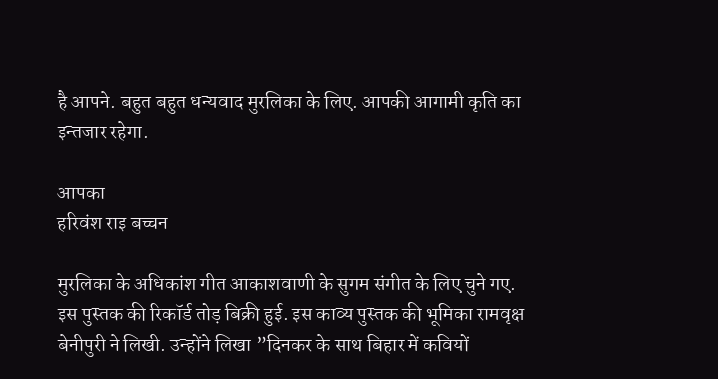है आपने. बहुत बहुत धन्यवाद मुरलिका के लिए. आपकी आगामी कृति का इन्तजार रहेगा.

आपका
हरिवंश राइ बच्चन

मुरलिका के अधिकांश गीत आकाशवाणी के सुगम संगीत के लिए चुने गए. इस पुस्तक की रिकॉर्ड तोड़ बिक्री हुई. इस काव्य पुस्तक की भूमिका रामवृक्ष बेनीपुरी ने लिखी. उन्होंने लिखा ”दिनकर के साथ बिहार में कवियों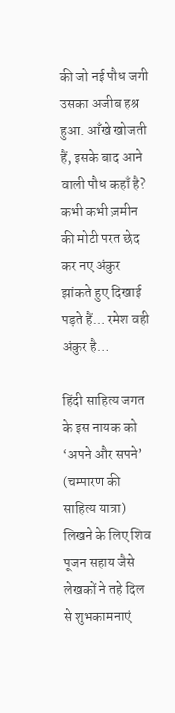की जो नई पौध जगी उसका अजीब हश्र हुआ. आँखे खोजती हैं, इसके बाद आने वाली पौध कहाँ है? कभी कभी ज़मीन की मोटी परत छेद कर नए अंकुर झांकते हुए दिखाई पड़ते हैं… रमेश वही अंकुर है…

हिंदी साहित्य जगत के इस नायक को ‘अपने और सपने’ (चम्पारण की साहित्य यात्रा) लिखने के लिए शिव पूजन सहाय जैसे लेखकों ने तहे दिल से शुभकामनाएं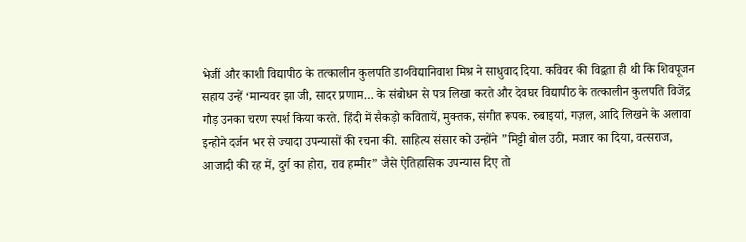भेजीं और काशी विद्यापीठ के तत्कालीन कुलपति डा०विद्यानिवाश मिश्र ने साधुवाद दिया. कविवर की विद्वता ही थी कि शिवपूजन सहाय उन्हें ‘मान्यवर झा जी, सादर प्रणाम… के संबोधन से पत्र लिखा करते और देवघर विद्यापीठ के तत्कालीन कुलपति विजेंद्र गौड़ उनका चरण स्पर्श किया करते. हिंदी में सैकड़ो कवितायें, मुक्तक, संगीत रूपक. रुबाइयां, गज़ल, आदि लिखने के अलावा इन्होने दर्जन भर से ज्यादा उपन्यासों की रचना की. साहित्य संसार को उन्होंने ”मिट्टी बोल उठी, मजार का दिया, वत्सराज, आजादी की रह में, दुर्ग का होरा, राव हम्मीर” जैसे ऐतिहासिक उपन्यास दिए तो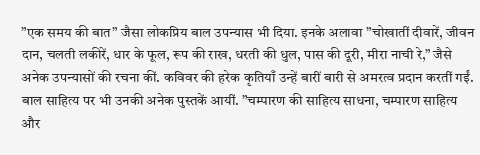”एक समय की बात” जैसा लोकप्रिय बाल उपन्यास भी दिया. इनके अलावा ”चोखातीं दीवारें, जीवन दान, चलती लकीरें, धार के फूल, रूप की राख, धरती की धुल, पास की दूरी, मीरा नाची रे,” जैसे अनेक उपन्यासों की रचना कीं. कविवर की हरेक कृतियाँ उन्हें बारीं बारी से अमरत्व प्रदान करतीं गईं. बाल साहित्य पर भी उनकी अनेक पुस्तकें आयीं. ”चम्पारण की साहित्य साधना, चम्पारण साहित्य और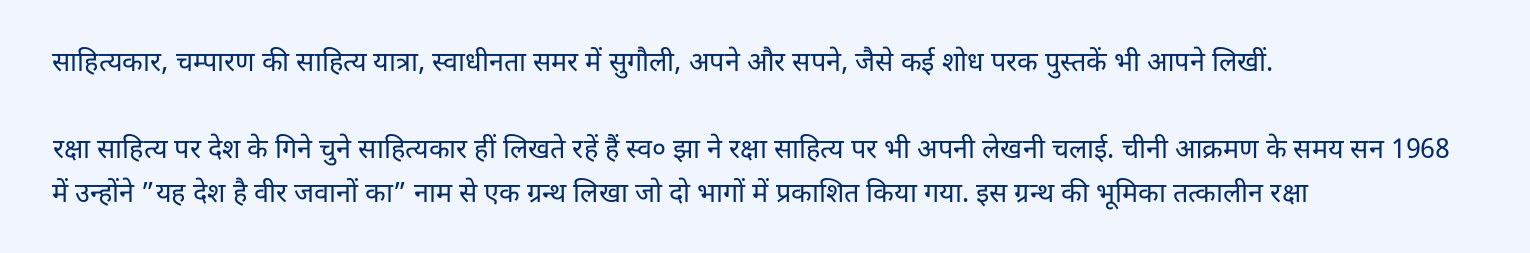साहित्यकार, चम्पारण की साहित्य यात्रा, स्वाधीनता समर में सुगौली, अपने और सपने, जैसे कई शोध परक पुस्तकें भी आपने लिखीं.

रक्षा साहित्य पर देश के गिने चुने साहित्यकार हीं लिखते रहें हैं स्व० झा ने रक्षा साहित्य पर भी अपनी लेखनी चलाई. चीनी आक्रमण के समय सन 1968 में उन्होंने ”यह देश है वीर जवानों का” नाम से एक ग्रन्थ लिखा जो दो भागों में प्रकाशित किया गया. इस ग्रन्थ की भूमिका तत्कालीन रक्षा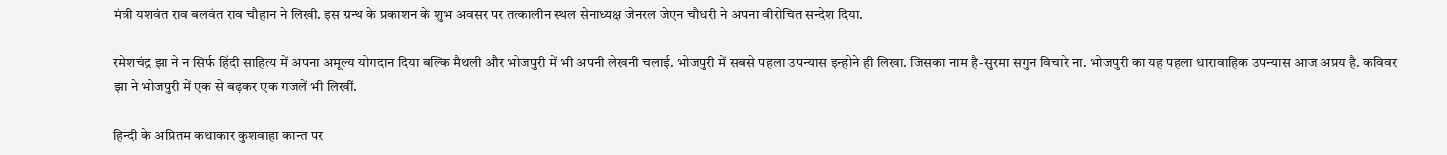मंत्री यशवंत राव बलवंत राव चौहान ने लिखी. इस ग्रन्थ के प्रकाशन के शुभ अवसर पर तत्कालीन स्थल सेनाध्यक्ष जेनरल जेएन चौधरी ने अपना वीरोचित सन्देश दिया.

रमेशचंद्र झा ने न सिर्फ हिंदी साहित्य में अपना अमूल्य योगदान दिया बल्कि मैथली और भोजपुरी में भी अपनी लेखनी चलाई. भोजपुरी में सबसे पहला उपन्यास इन्होने ही लिखा. जिसका नाम है-सुरमा सगुन विचारे ना. भोजपुरी का यह पहला धारावाहिक उपन्यास आज अप्रय है. कविवर झा ने भोजपुरी में एक से बढ़कर एक गजलें भी लिखीं.

हिन्दी के अप्रितम कथाकार कुशवाहा कान्त पर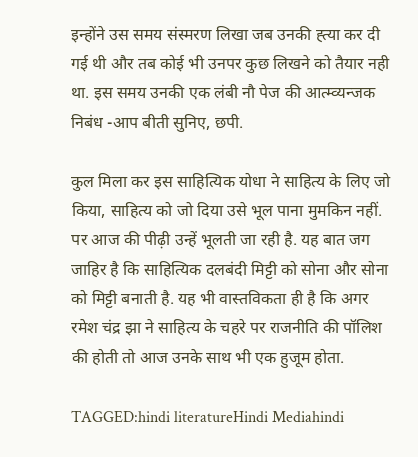इन्होंने उस समय संस्मरण लिखा जब उनकी ह्त्या कर दी गई थी और तब कोई भी उनपर कुछ लिखने को तैयार नही था. इस समय उनकी एक लंबी नौ पेज की आत्म्व्यन्जक निबंध -आप बीती सुनिए, छपी.

कुल मिला कर इस साहित्यिक योधा ने साहित्य के लिए जो किया, साहित्य को जो दिया उसे भूल पाना मुमकिन नहीं. पर आज की पीढ़ी उन्हें भूलती जा रही है. यह बात जग जाहिर है कि साहित्यिक दलबंदी मिट्टी को सोना और सोना को मिट्टी बनाती है. यह भी वास्तविकता ही है कि अगर रमेश चंद्र झा ने साहित्य के चहरे पर राजनीति की पॉलिश की होती तो आज उनके साथ भी एक हुजूम होता.

TAGGED:hindi literatureHindi Mediahindi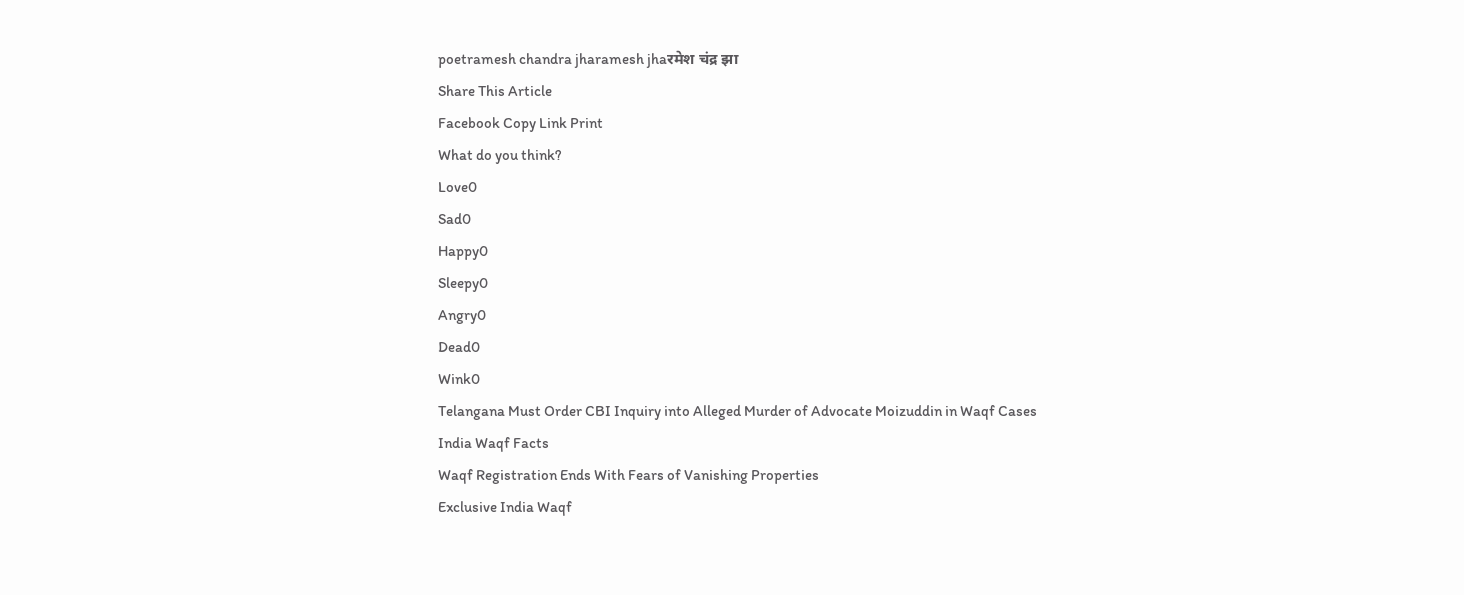poetramesh chandra jharamesh jhaरमेश चंद्र झा
Share This Article
Facebook Copy Link Print
What do you think?
Love0
Sad0
Happy0
Sleepy0
Angry0
Dead0
Wink0
Telangana Must Order CBI Inquiry into Alleged Murder of Advocate Moizuddin in Waqf Cases
India Waqf Facts
Waqf Registration Ends With Fears of Vanishing Properties
Exclusive India Waqf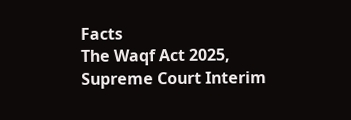Facts
The Waqf Act 2025, Supreme Court Interim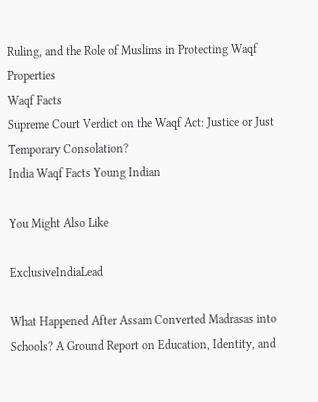Ruling, and the Role of Muslims in Protecting Waqf Properties
Waqf Facts
Supreme Court Verdict on the Waqf Act: Justice or Just Temporary Consolation?
India Waqf Facts Young Indian

You Might Also Like

ExclusiveIndiaLead

What Happened After Assam Converted Madrasas into Schools? A Ground Report on Education, Identity, and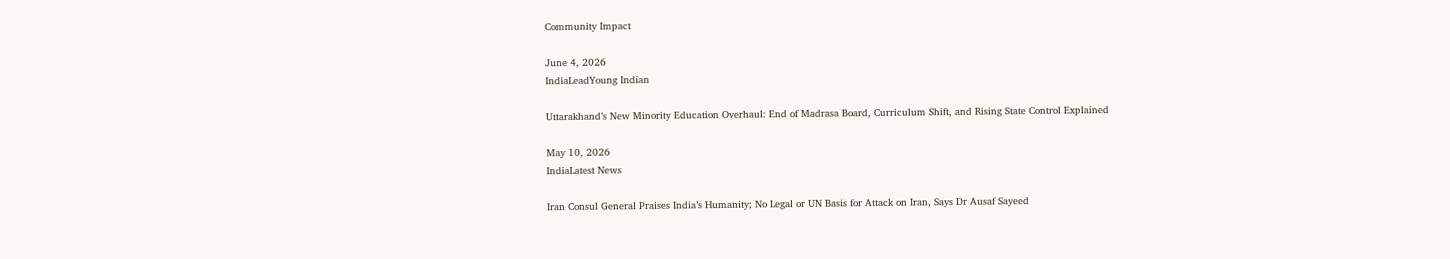Community Impact

June 4, 2026
IndiaLeadYoung Indian

Uttarakhand’s New Minority Education Overhaul: End of Madrasa Board, Curriculum Shift, and Rising State Control Explained

May 10, 2026
IndiaLatest News

Iran Consul General Praises India’s Humanity; No Legal or UN Basis for Attack on Iran, Says Dr Ausaf Sayeed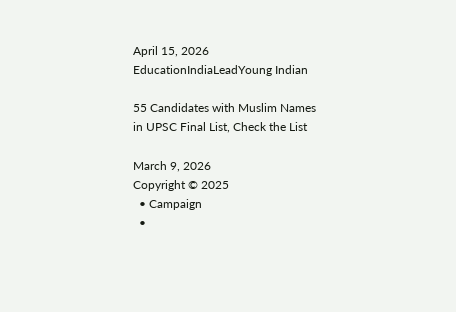April 15, 2026
EducationIndiaLeadYoung Indian

55 Candidates with Muslim Names in UPSC Final List, Check the List

March 9, 2026
Copyright © 2025
  • Campaign
  •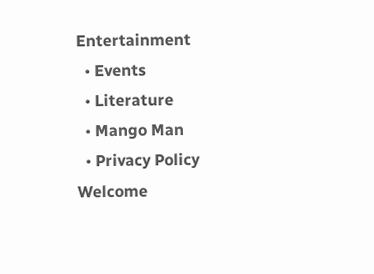Entertainment
  • Events
  • Literature
  • Mango Man
  • Privacy Policy
Welcome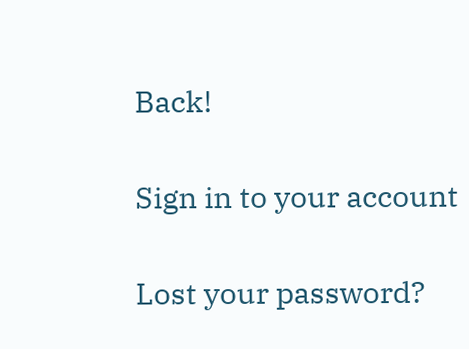Back!

Sign in to your account

Lost your password?